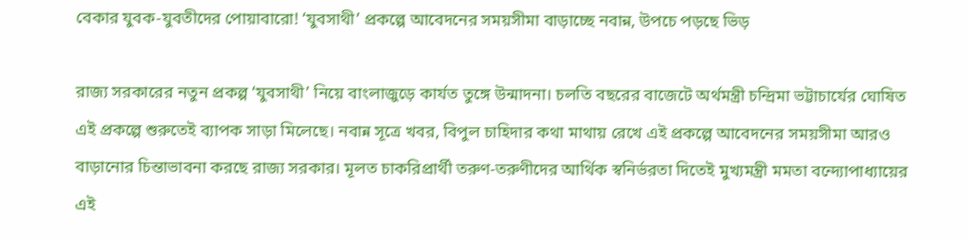বেকার যুবক-যুবতীদের পোয়াবারো! ‘যুবসাথী’ প্রকল্পে আবেদনের সময়সীমা বাড়াচ্ছে নবান্ন, উপচে পড়ছে ভিড়

রাজ্য সরকারের নতুন প্রকল্প ‘যুবসাথী’ নিয়ে বাংলাজুড়ে কার্যত তুঙ্গে উন্মাদনা। চলতি বছরের বাজেটে অর্থমন্ত্রী চন্দ্রিমা ভট্টাচার্যের ঘোষিত এই প্রকল্পে শুরুতেই ব্যাপক সাড়া মিলেছে। নবান্ন সূত্রে খবর, বিপুল চাহিদার কথা মাথায় রেখে এই প্রকল্পে আবেদনের সময়সীমা আরও বাড়ানোর চিন্তাভাবনা করছে রাজ্য সরকার। মূলত চাকরিপ্রার্থী তরুণ-তরুণীদের আর্থিক স্বনির্ভরতা দিতেই মুখ্যমন্ত্রী মমতা বন্দ্যোপাধ্যায়ের এই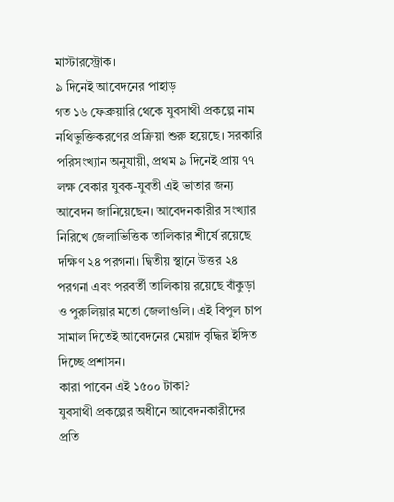মাস্টারস্ট্রোক।
৯ দিনেই আবেদনের পাহাড়
গত ১৬ ফেব্রুয়ারি থেকে যুবসাথী প্রকল্পে নাম নথিভুক্তিকরণের প্রক্রিয়া শুরু হয়েছে। সরকারি পরিসংখ্যান অনুযায়ী, প্রথম ৯ দিনেই প্রায় ৭৭ লক্ষ বেকার যুবক-যুবতী এই ভাতার জন্য আবেদন জানিয়েছেন। আবেদনকারীর সংখ্যার নিরিখে জেলাভিত্তিক তালিকার শীর্ষে রয়েছে দক্ষিণ ২৪ পরগনা। দ্বিতীয় স্থানে উত্তর ২৪ পরগনা এবং পরবর্তী তালিকায় রয়েছে বাঁকুড়া ও পুরুলিয়ার মতো জেলাগুলি। এই বিপুল চাপ সামাল দিতেই আবেদনের মেয়াদ বৃদ্ধির ইঙ্গিত দিচ্ছে প্রশাসন।
কারা পাবেন এই ১৫০০ টাকা?
যুবসাথী প্রকল্পের অধীনে আবেদনকারীদের প্রতি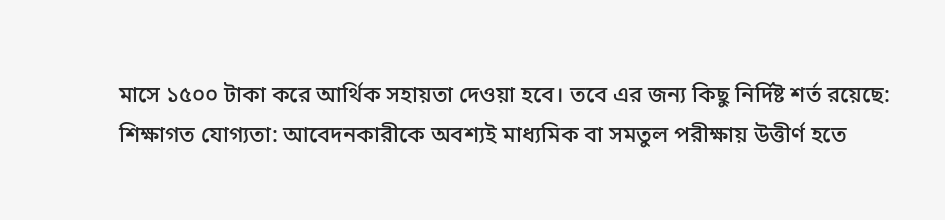মাসে ১৫০০ টাকা করে আর্থিক সহায়তা দেওয়া হবে। তবে এর জন্য কিছু নির্দিষ্ট শর্ত রয়েছে:
শিক্ষাগত যোগ্যতা: আবেদনকারীকে অবশ্যই মাধ্যমিক বা সমতুল পরীক্ষায় উত্তীর্ণ হতে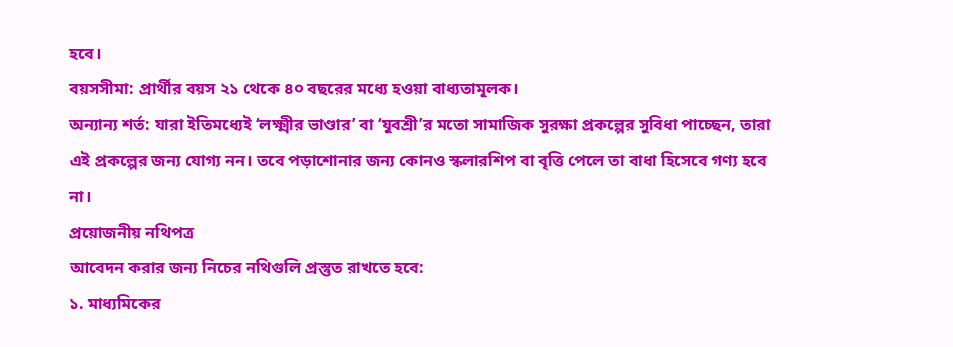হবে।
বয়সসীমা: প্রার্থীর বয়স ২১ থেকে ৪০ বছরের মধ্যে হওয়া বাধ্যতামূলক।
অন্যান্য শর্ত: যারা ইতিমধ্যেই ‘লক্ষ্মীর ভাণ্ডার’ বা ‘যুবশ্রী’র মতো সামাজিক সুরক্ষা প্রকল্পের সুবিধা পাচ্ছেন, তারা এই প্রকল্পের জন্য যোগ্য নন। তবে পড়াশোনার জন্য কোনও স্কলারশিপ বা বৃত্তি পেলে তা বাধা হিসেবে গণ্য হবে না।
প্রয়োজনীয় নথিপত্র
আবেদন করার জন্য নিচের নথিগুলি প্রস্তুত রাখতে হবে:
১. মাধ্যমিকের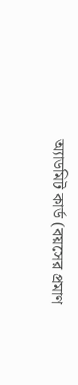অ্যাডমিট কার্ড (বয়সের প্রমাণ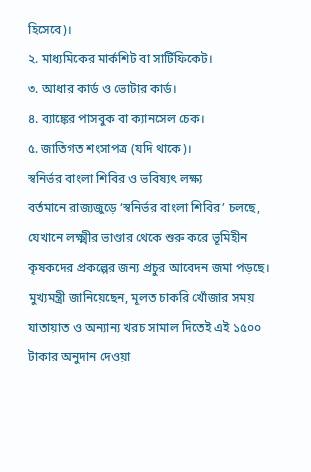হিসেবে)।
২. মাধ্যমিকের মার্কশিট বা সার্টিফিকেট।
৩. আধার কার্ড ও ভোটার কার্ড।
৪. ব্যাঙ্কের পাসবুক বা ক্যানসেল চেক।
৫. জাতিগত শংসাপত্র (যদি থাকে)।
স্বনির্ভর বাংলা শিবির ও ভবিষ্যৎ লক্ষ্য
বর্তমানে রাজ্যজুড়ে ‘স্বনির্ভর বাংলা শিবির’ চলছে, যেখানে লক্ষ্মীর ভাণ্ডার থেকে শুরু করে ভূমিহীন কৃষকদের প্রকল্পের জন্য প্রচুর আবেদন জমা পড়ছে। মুখ্যমন্ত্রী জানিয়েছেন, মূলত চাকরি খোঁজার সময় যাতায়াত ও অন্যান্য খরচ সামাল দিতেই এই ১৫০০ টাকার অনুদান দেওয়া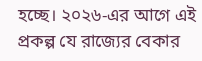হচ্ছে। ২০২৬-এর আগে এই প্রকল্প যে রাজ্যের বেকার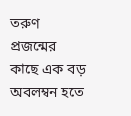তরুণ প্রজন্মের কাছে এক বড় অবলম্বন হতে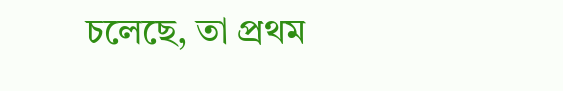চলেছে, তা প্রথম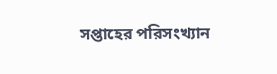সপ্তাহের পরিসংখ্যান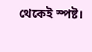থেকেই স্পষ্ট।